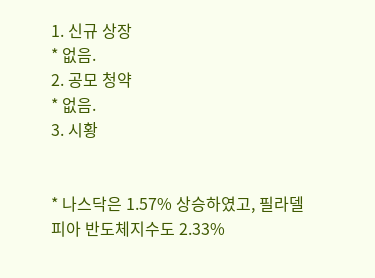1. 신규 상장
* 없음.
2. 공모 청약
* 없음.
3. 시황


* 나스닥은 1.57% 상승하였고, 필라델피아 반도체지수도 2.33%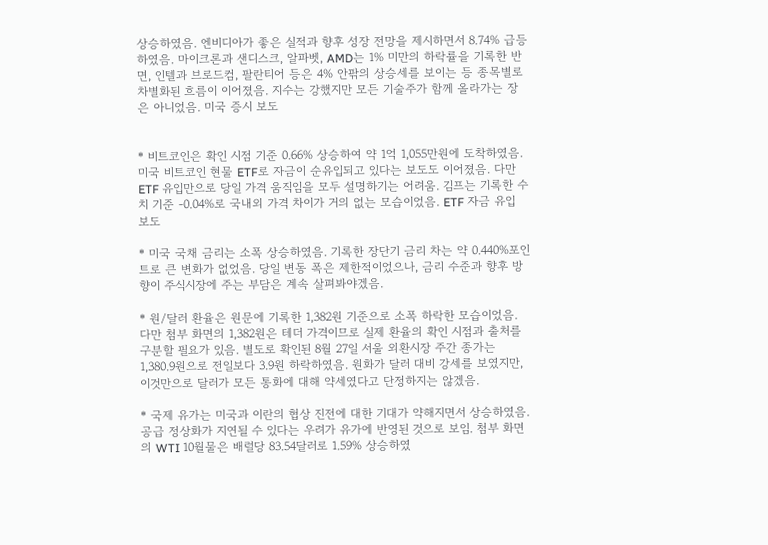상승하였음. 엔비디아가 좋은 실적과 향후 성장 전망을 제시하면서 8.74% 급등하였음. 마이크론과 샌디스크, 알파벳, AMD는 1% 미만의 하락률을 기록한 반면, 인텔과 브로드컴, 팔란티어 등은 4% 안팎의 상승세를 보이는 등 종목별로 차별화된 흐름이 이어졌음. 지수는 강했지만 모든 기술주가 함께 올라가는 장은 아니었음. 미국 증시 보도


* 비트코인은 확인 시점 기준 0.66% 상승하여 약 1억 1,055만원에 도착하였음. 미국 비트코인 현물 ETF로 자금이 순유입되고 있다는 보도도 이어졌음. 다만 ETF 유입만으로 당일 가격 움직임을 모두 설명하기는 어려움. 김프는 기록한 수치 기준 -0.04%로 국내외 가격 차이가 거의 없는 모습이었음. ETF 자금 유입 보도

* 미국 국채 금리는 소폭 상승하였음. 기록한 장단기 금리 차는 약 0.440%포인트로 큰 변화가 없었음. 당일 변동 폭은 제한적이었으나, 금리 수준과 향후 방향이 주식시장에 주는 부담은 계속 살펴봐야겠음.

* 원/달러 환율은 원문에 기록한 1,382원 기준으로 소폭 하락한 모습이었음. 다만 첨부 화면의 1,382원은 테더 가격이므로 실제 환율의 확인 시점과 출처를 구분할 필요가 있음. 별도로 확인된 8월 27일 서울 외환시장 주간 종가는 1,380.9원으로 전일보다 3.9원 하락하였음. 원화가 달러 대비 강세를 보였지만, 이것만으로 달러가 모든 통화에 대해 약세였다고 단정하지는 않겠음.

* 국제 유가는 미국과 이란의 협상 진전에 대한 기대가 약해지면서 상승하였음. 공급 정상화가 지연될 수 있다는 우려가 유가에 반영된 것으로 보임. 첨부 화면의 WTI 10월물은 배럴당 83.54달러로 1.59% 상승하였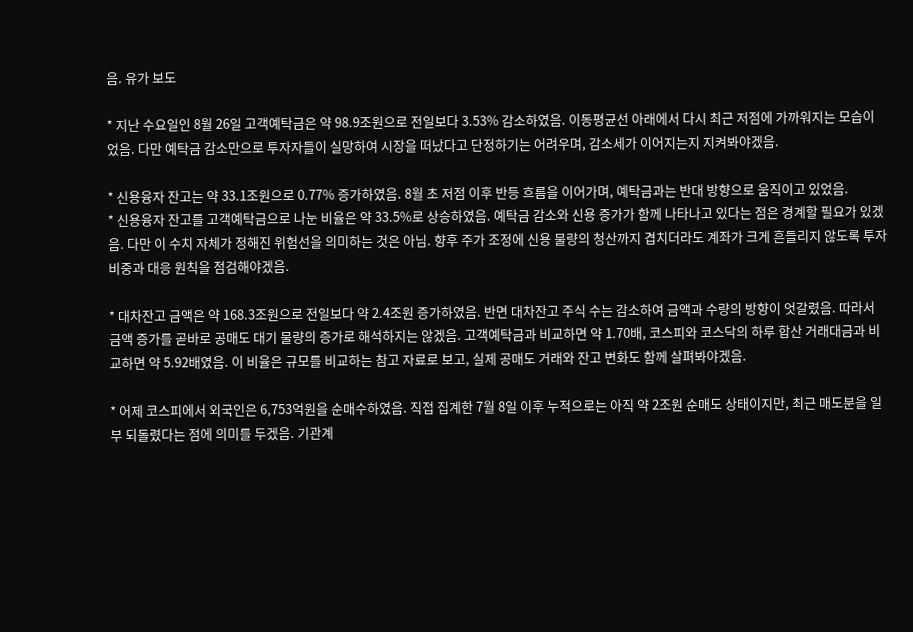음. 유가 보도

* 지난 수요일인 8월 26일 고객예탁금은 약 98.9조원으로 전일보다 3.53% 감소하였음. 이동평균선 아래에서 다시 최근 저점에 가까워지는 모습이었음. 다만 예탁금 감소만으로 투자자들이 실망하여 시장을 떠났다고 단정하기는 어려우며, 감소세가 이어지는지 지켜봐야겠음.

* 신용융자 잔고는 약 33.1조원으로 0.77% 증가하였음. 8월 초 저점 이후 반등 흐름을 이어가며, 예탁금과는 반대 방향으로 움직이고 있었음.
* 신용융자 잔고를 고객예탁금으로 나눈 비율은 약 33.5%로 상승하였음. 예탁금 감소와 신용 증가가 함께 나타나고 있다는 점은 경계할 필요가 있겠음. 다만 이 수치 자체가 정해진 위험선을 의미하는 것은 아님. 향후 주가 조정에 신용 물량의 청산까지 겹치더라도 계좌가 크게 흔들리지 않도록 투자 비중과 대응 원칙을 점검해야겠음.

* 대차잔고 금액은 약 168.3조원으로 전일보다 약 2.4조원 증가하였음. 반면 대차잔고 주식 수는 감소하여 금액과 수량의 방향이 엇갈렸음. 따라서 금액 증가를 곧바로 공매도 대기 물량의 증가로 해석하지는 않겠음. 고객예탁금과 비교하면 약 1.70배, 코스피와 코스닥의 하루 합산 거래대금과 비교하면 약 5.92배였음. 이 비율은 규모를 비교하는 참고 자료로 보고, 실제 공매도 거래와 잔고 변화도 함께 살펴봐야겠음.

* 어제 코스피에서 외국인은 6,753억원을 순매수하였음. 직접 집계한 7월 8일 이후 누적으로는 아직 약 2조원 순매도 상태이지만, 최근 매도분을 일부 되돌렸다는 점에 의미를 두겠음. 기관계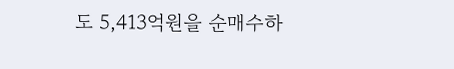도 5,413억원을 순매수하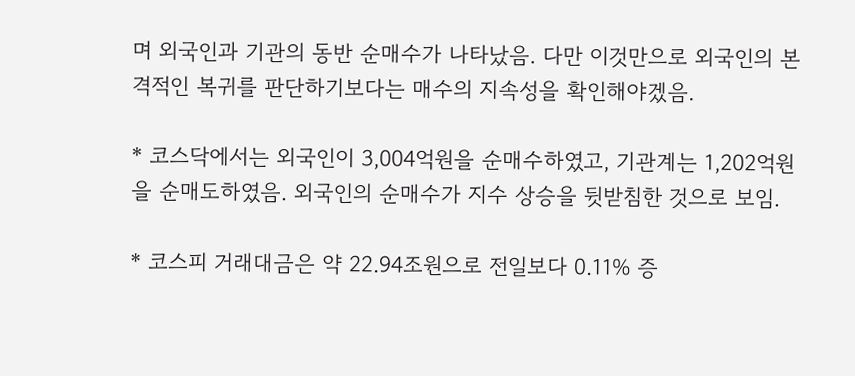며 외국인과 기관의 동반 순매수가 나타났음. 다만 이것만으로 외국인의 본격적인 복귀를 판단하기보다는 매수의 지속성을 확인해야겠음.

* 코스닥에서는 외국인이 3,004억원을 순매수하였고, 기관계는 1,202억원을 순매도하였음. 외국인의 순매수가 지수 상승을 뒷받침한 것으로 보임.

* 코스피 거래대금은 약 22.94조원으로 전일보다 0.11% 증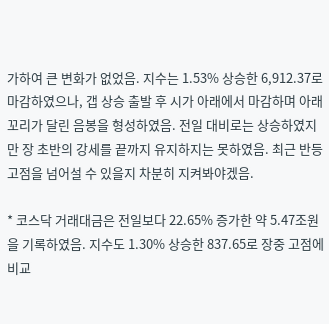가하여 큰 변화가 없었음. 지수는 1.53% 상승한 6,912.37로 마감하였으나, 갭 상승 출발 후 시가 아래에서 마감하며 아래꼬리가 달린 음봉을 형성하였음. 전일 대비로는 상승하였지만 장 초반의 강세를 끝까지 유지하지는 못하였음. 최근 반등 고점을 넘어설 수 있을지 차분히 지켜봐야겠음.

* 코스닥 거래대금은 전일보다 22.65% 증가한 약 5.47조원을 기록하였음. 지수도 1.30% 상승한 837.65로 장중 고점에 비교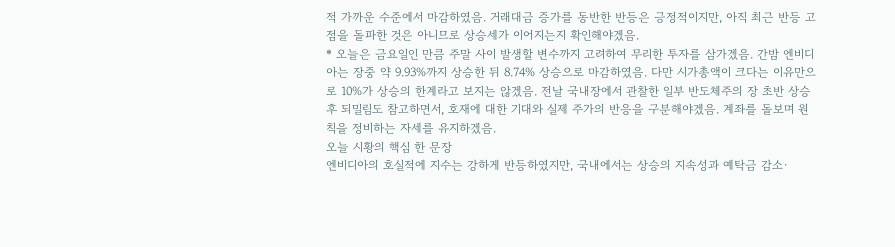적 가까운 수준에서 마감하였음. 거래대금 증가를 동반한 반등은 긍정적이지만, 아직 최근 반등 고점을 돌파한 것은 아니므로 상승세가 이어지는지 확인해야겠음.
* 오늘은 금요일인 만큼 주말 사이 발생할 변수까지 고려하여 무리한 투자를 삼가겠음. 간밤 엔비디아는 장중 약 9.93%까지 상승한 뒤 8.74% 상승으로 마감하였음. 다만 시가총액이 크다는 이유만으로 10%가 상승의 한계라고 보지는 않겠음. 전날 국내장에서 관찰한 일부 반도체주의 장 초반 상승 후 되밀림도 참고하면서, 호재에 대한 기대와 실제 주가의 반응을 구분해야겠음. 계좌를 돌보며 원칙을 정비하는 자세를 유지하겠음.
오늘 시황의 핵심 한 문장
엔비디아의 호실적에 지수는 강하게 반등하였지만, 국내에서는 상승의 지속성과 예탁금 감소·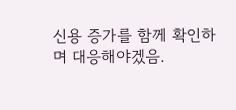신용 증가를 함께 확인하며 대응해야겠음.